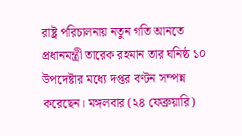রাষ্ট্র পরিচালনায় নতুন গতি আনতে প্রধানমন্ত্রী তারেক রহমান তার ঘনিষ্ঠ ১০ উপদেষ্টার মধ্যে দপ্তর বণ্টন সম্পন্ন করেছেন। মঙ্গলবার (২৪ ফেব্রুয়ারি)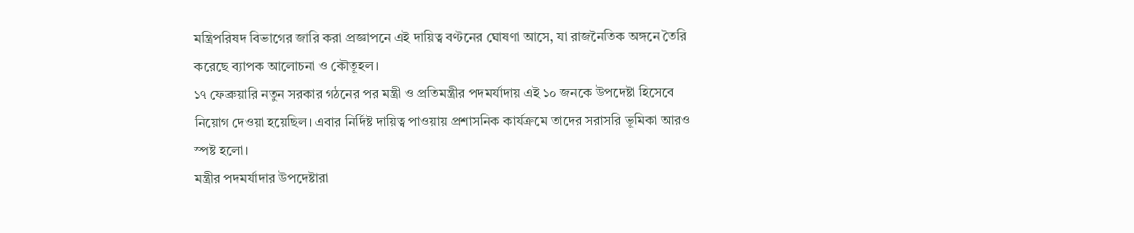মন্ত্রিপরিষদ বিভাগের জারি করা প্রজ্ঞাপনে এই দায়িত্ব বণ্টনের ঘোষণা আসে, যা রাজনৈতিক অঙ্গনে তৈরি করেছে ব্যাপক আলোচনা ও কৌতূহল।
১৭ ফেব্রুয়ারি নতুন সরকার গঠনের পর মন্ত্রী ও প্রতিমন্ত্রীর পদমর্যাদায় এই ১০ জনকে উপদেষ্টা হিসেবে নিয়োগ দেওয়া হয়েছিল। এবার নির্দিষ্ট দায়িত্ব পাওয়ায় প্রশাসনিক কার্যক্রমে তাদের সরাসরি ভূমিকা আরও স্পষ্ট হলো।
মন্ত্রীর পদমর্যাদার উপদেষ্টারা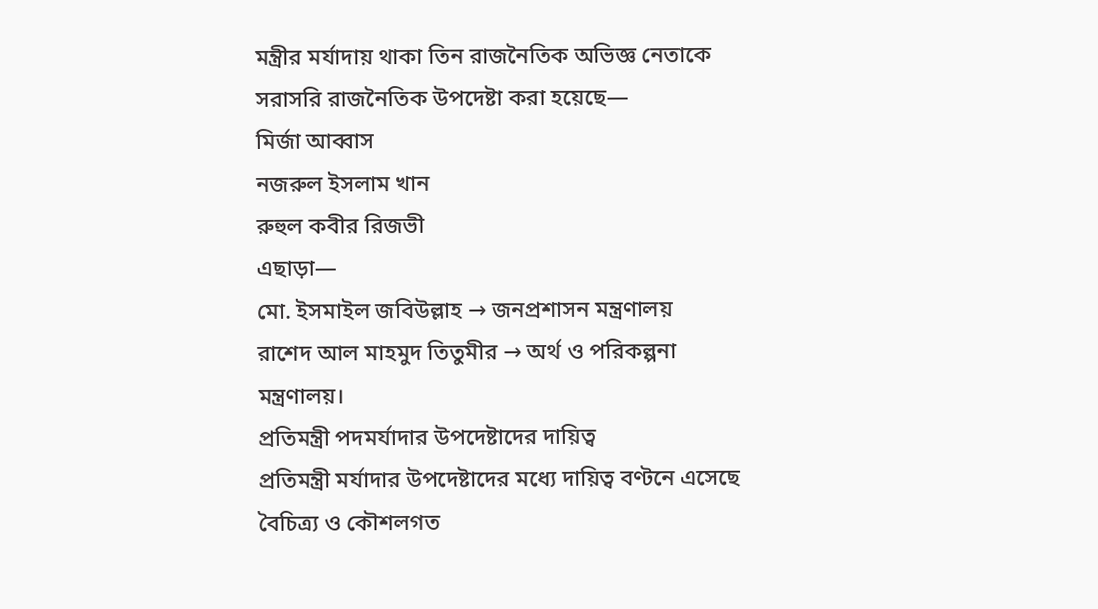মন্ত্রীর মর্যাদায় থাকা তিন রাজনৈতিক অভিজ্ঞ নেতাকে সরাসরি রাজনৈতিক উপদেষ্টা করা হয়েছে—
মির্জা আব্বাস
নজরুল ইসলাম খান
রুহুল কবীর রিজভী
এছাড়া—
মো. ইসমাইল জবিউল্লাহ → জনপ্রশাসন মন্ত্রণালয়
রাশেদ আল মাহমুদ তিতুমীর → অর্থ ও পরিকল্পনা মন্ত্রণালয়।
প্রতিমন্ত্রী পদমর্যাদার উপদেষ্টাদের দায়িত্ব
প্রতিমন্ত্রী মর্যাদার উপদেষ্টাদের মধ্যে দায়িত্ব বণ্টনে এসেছে বৈচিত্র্য ও কৌশলগত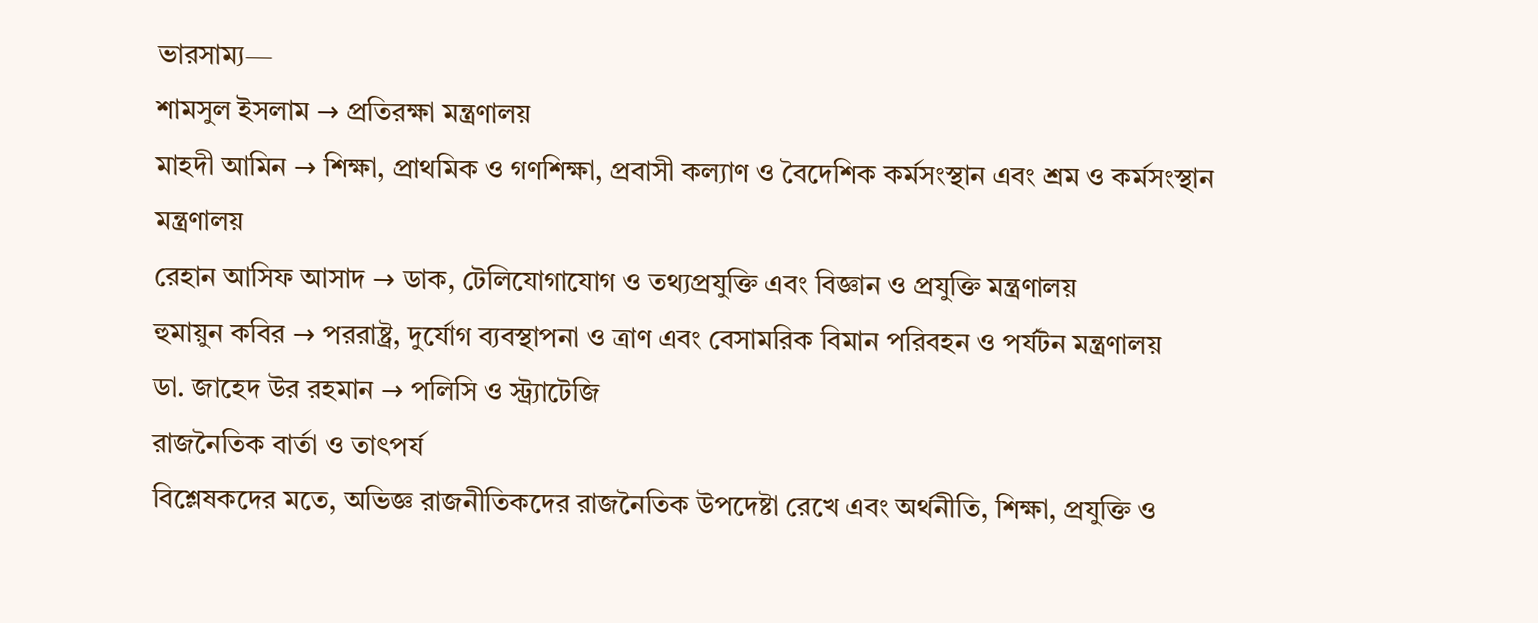ভারসাম্য—
শামসুল ইসলাম → প্রতিরক্ষা মন্ত্রণালয়
মাহদী আমিন → শিক্ষা, প্রাথমিক ও গণশিক্ষা, প্রবাসী কল্যাণ ও বৈদেশিক কর্মসংস্থান এবং শ্রম ও কর্মসংস্থান মন্ত্রণালয়
রেহান আসিফ আসাদ → ডাক, টেলিযোগাযোগ ও তথ্যপ্রযুক্তি এবং বিজ্ঞান ও প্রযুক্তি মন্ত্রণালয়
হুমায়ুন কবির → পররাষ্ট্র, দুর্যোগ ব্যবস্থাপনা ও ত্রাণ এবং বেসামরিক বিমান পরিবহন ও পর্যটন মন্ত্রণালয়
ডা. জাহেদ উর রহমান → পলিসি ও স্ট্র্যাটেজি
রাজনৈতিক বার্তা ও তাৎপর্য
বিশ্লেষকদের মতে, অভিজ্ঞ রাজনীতিকদের রাজনৈতিক উপদেষ্টা রেখে এবং অর্থনীতি, শিক্ষা, প্রযুক্তি ও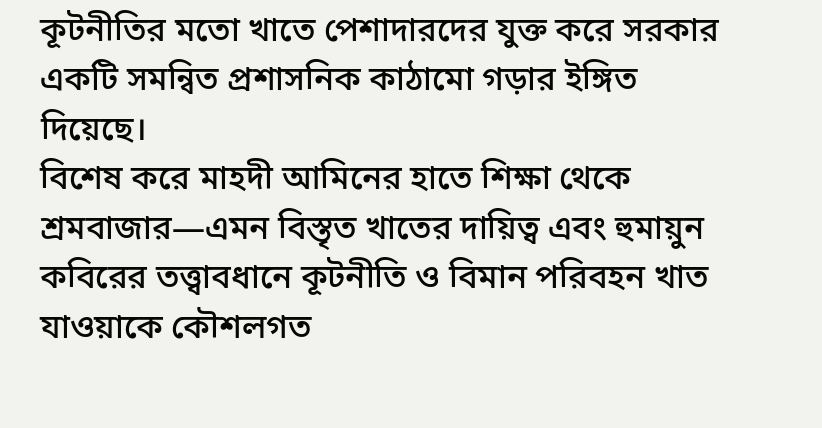কূটনীতির মতো খাতে পেশাদারদের যুক্ত করে সরকার একটি সমন্বিত প্রশাসনিক কাঠামো গড়ার ইঙ্গিত দিয়েছে।
বিশেষ করে মাহদী আমিনের হাতে শিক্ষা থেকে শ্রমবাজার—এমন বিস্তৃত খাতের দায়িত্ব এবং হুমায়ুন কবিরের তত্ত্বাবধানে কূটনীতি ও বিমান পরিবহন খাত যাওয়াকে কৌশলগত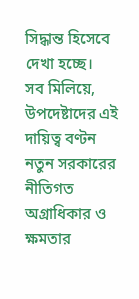সিদ্ধান্ত হিসেবে দেখা হচ্ছে।
সব মিলিয়ে, উপদেষ্টাদের এই দায়িত্ব বণ্টন নতুন সরকারের নীতিগত অগ্রাধিকার ও ক্ষমতার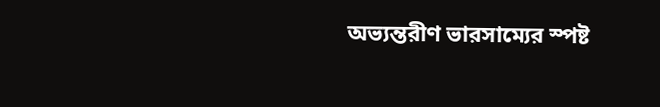অভ্যন্তরীণ ভারসাম্যের স্পষ্ট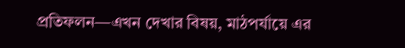প্রতিফলন—এখন দেখার বিষয়, মাঠপর্যায়ে এর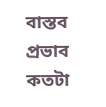বাস্তব প্রভাব কতটা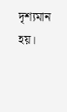দৃশ্যমান হয়।